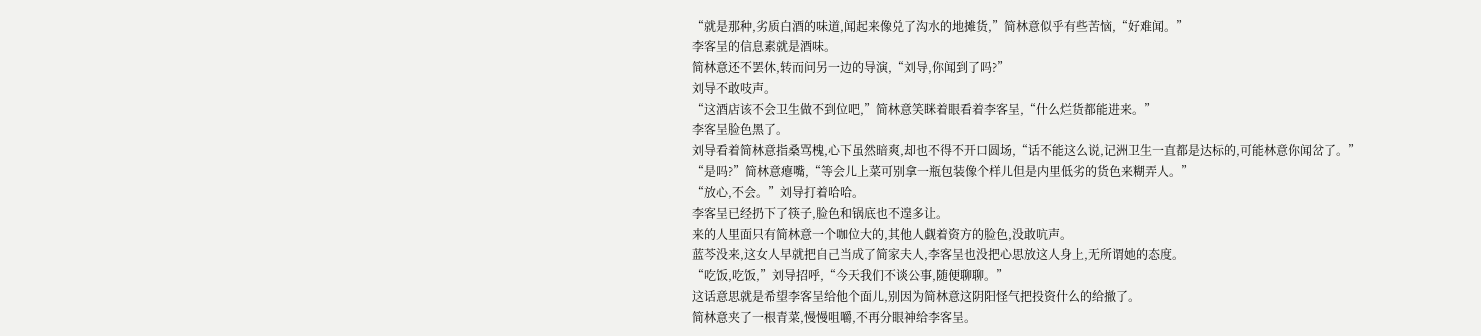“就是那种,劣质白酒的味道,闻起来像兑了沟水的地摊货,”简林意似乎有些苦恼,“好难闻。”
李客呈的信息素就是酒味。
简林意还不罢休,转而问另一边的导演,“刘导,你闻到了吗?”
刘导不敢吱声。
“这酒店该不会卫生做不到位吧,”简林意笑眯着眼看着李客呈,“什么烂货都能进来。”
李客呈脸色黑了。
刘导看着简林意指桑骂槐,心下虽然暗爽,却也不得不开口圆场,“话不能这么说,记洲卫生一直都是达标的,可能林意你闻岔了。”
“是吗?”简林意瘪嘴,“等会儿上菜可别拿一瓶包装像个样儿但是内里低劣的货色来糊弄人。”
“放心,不会。”刘导打着哈哈。
李客呈已经扔下了筷子,脸色和锅底也不遑多让。
来的人里面只有简林意一个咖位大的,其他人觑着资方的脸色,没敢吭声。
蓝芩没来,这女人早就把自己当成了简家夫人,李客呈也没把心思放这人身上,无所谓她的态度。
“吃饭,吃饭,”刘导招呼,“今天我们不谈公事,随便聊聊。”
这话意思就是希望李客呈给他个面儿,别因为简林意这阴阳怪气把投资什么的给撤了。
简林意夹了一根青菜,慢慢咀嚼,不再分眼神给李客呈。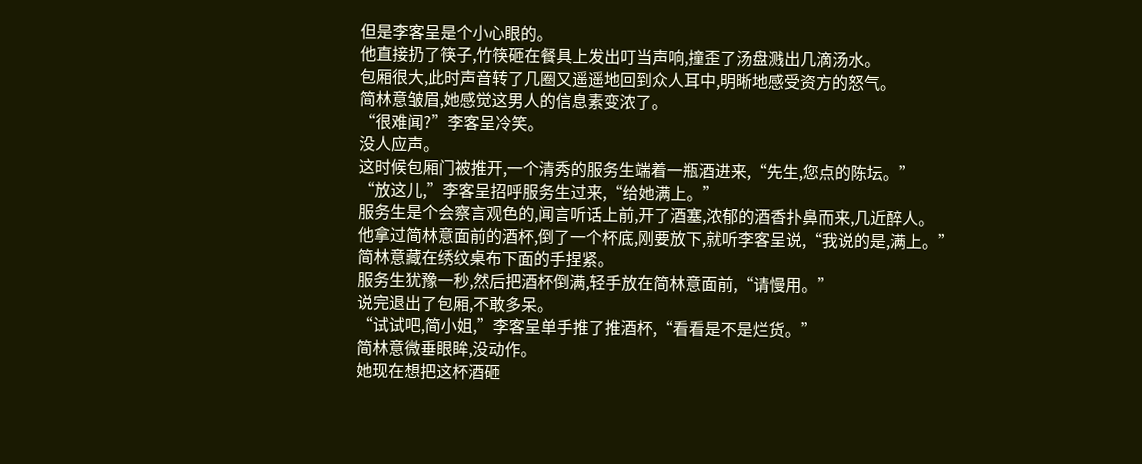但是李客呈是个小心眼的。
他直接扔了筷子,竹筷砸在餐具上发出叮当声响,撞歪了汤盘溅出几滴汤水。
包厢很大,此时声音转了几圈又遥遥地回到众人耳中,明晰地感受资方的怒气。
简林意皱眉,她感觉这男人的信息素变浓了。
“很难闻?”李客呈冷笑。
没人应声。
这时候包厢门被推开,一个清秀的服务生端着一瓶酒进来,“先生,您点的陈坛。”
“放这儿,”李客呈招呼服务生过来,“给她满上。”
服务生是个会察言观色的,闻言听话上前,开了酒塞,浓郁的酒香扑鼻而来,几近醉人。
他拿过简林意面前的酒杯,倒了一个杯底,刚要放下,就听李客呈说,“我说的是,满上。”
简林意藏在绣纹桌布下面的手捏紧。
服务生犹豫一秒,然后把酒杯倒满,轻手放在简林意面前,“请慢用。”
说完退出了包厢,不敢多呆。
“试试吧,简小姐,”李客呈单手推了推酒杯,“看看是不是烂货。”
简林意微垂眼眸,没动作。
她现在想把这杯酒砸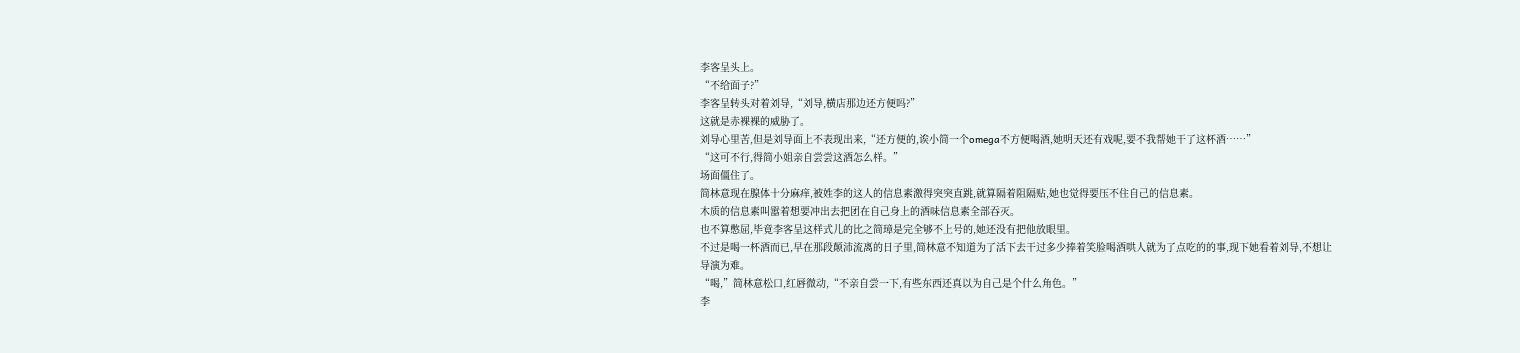李客呈头上。
“不给面子?”
李客呈转头对着刘导,“刘导,横店那边还方便吗?”
这就是赤裸裸的威胁了。
刘导心里苦,但是刘导面上不表现出来,“还方便的,诶小简一个omega不方便喝酒,她明天还有戏呢,要不我帮她干了这杯酒……”
“这可不行,得简小姐亲自尝尝这酒怎么样。”
场面僵住了。
简林意现在腺体十分麻痒,被姓李的这人的信息素激得突突直跳,就算隔着阻隔贴,她也觉得要压不住自己的信息素。
木质的信息素叫嚣着想要冲出去把团在自己身上的酒味信息素全部吞灭。
也不算憋屈,毕竟李客呈这样式儿的比之简璋是完全够不上号的,她还没有把他放眼里。
不过是喝一杯酒而已,早在那段颠沛流离的日子里,简林意不知道为了活下去干过多少捧着笑脸喝酒哄人就为了点吃的的事,现下她看着刘导,不想让导演为难。
“喝,”简林意松口,红唇微动,“不亲自尝一下,有些东西还真以为自己是个什么角色。”
李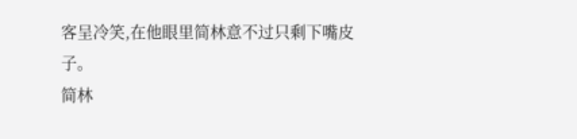客呈冷笑,在他眼里简林意不过只剩下嘴皮子。
简林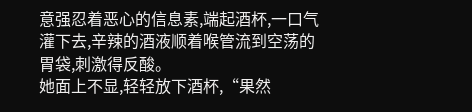意强忍着恶心的信息素,端起酒杯,一口气灌下去,辛辣的酒液顺着喉管流到空荡的胃袋,刺激得反酸。
她面上不显,轻轻放下酒杯,“果然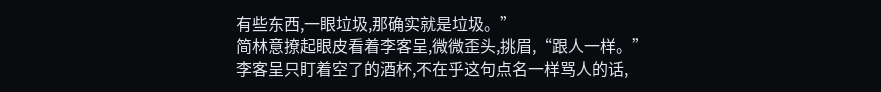有些东西,一眼垃圾,那确实就是垃圾。”
简林意撩起眼皮看着李客呈,微微歪头,挑眉,“跟人一样。”
李客呈只盯着空了的酒杯,不在乎这句点名一样骂人的话,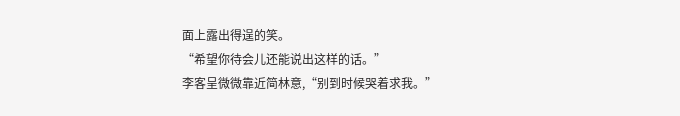面上露出得逞的笑。
“希望你待会儿还能说出这样的话。”
李客呈微微靠近简林意,“别到时候哭着求我。”